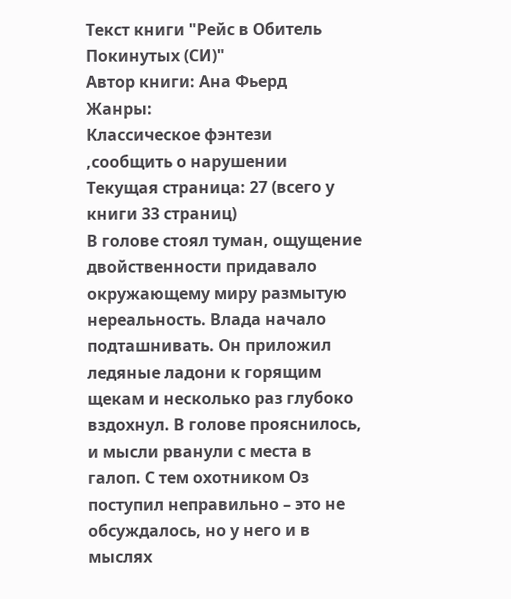Текст книги "Рейс в Обитель Покинутых (СИ)"
Автор книги: Ана Фьерд
Жанры:
Классическое фэнтези
,сообщить о нарушении
Текущая страница: 27 (всего у книги 33 страниц)
В голове стоял туман, ощущение двойственности придавало окружающему миру размытую нереальность. Влада начало подташнивать. Он приложил ледяные ладони к горящим щекам и несколько раз глубоко вздохнул. В голове прояснилось, и мысли рванули с места в галоп. С тем охотником Оз поступил неправильно – это не обсуждалось, но у него и в мыслях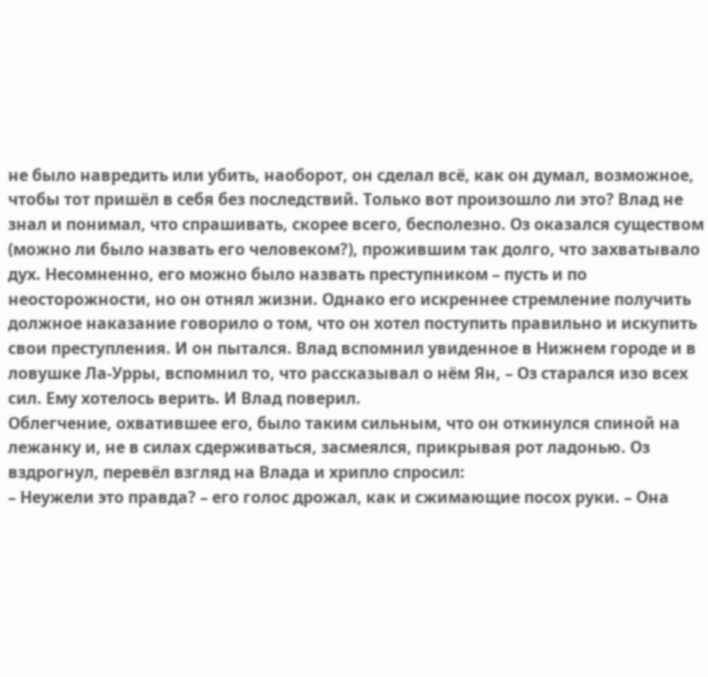не было навредить или убить, наоборот, он сделал всё, как он думал, возможное, чтобы тот пришёл в себя без последствий. Только вот произошло ли это? Влад не знал и понимал, что спрашивать, скорее всего, бесполезно. Оз оказался существом (можно ли было назвать его человеком?), прожившим так долго, что захватывало дух. Несомненно, его можно было назвать преступником – пусть и по неосторожности, но он отнял жизни. Однако его искреннее стремление получить должное наказание говорило о том, что он хотел поступить правильно и искупить свои преступления. И он пытался. Влад вспомнил увиденное в Нижнем городе и в ловушке Ла-Урры, вспомнил то, что рассказывал о нём Ян, – Оз старался изо всех сил. Ему хотелось верить. И Влад поверил.
Облегчение, охватившее его, было таким сильным, что он откинулся спиной на лежанку и, не в силах сдерживаться, засмеялся, прикрывая рот ладонью. Оз вздрогнул, перевёл взгляд на Влада и хрипло спросил:
– Неужели это правда? – его голос дрожал, как и сжимающие посох руки. – Она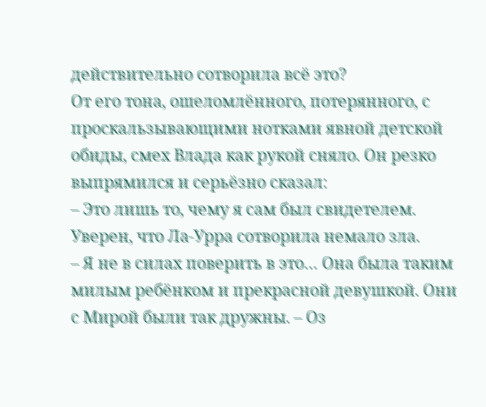действительно сотворила всё это?
От его тона, ошеломлённого, потерянного, с проскальзывающими нотками явной детской обиды, смех Влада как рукой сняло. Он резко выпрямился и серьёзно сказал:
– Это лишь то, чему я сам был свидетелем. Уверен, что Ла-Урра сотворила немало зла.
– Я не в силах поверить в это… Она была таким милым ребёнком и прекрасной девушкой. Они с Мирой были так дружны. – Оз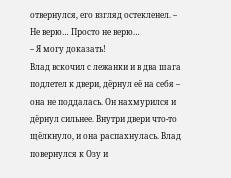отвернулся, его взгляд остекленел. – Не верю… Просто не верю…
– Я могу доказать!
Влад вскочил с лежанки и в два шага подлетел к двери, дёрнул её на себя – она не поддалась. Он нахмурился и дёрнул сильнее. Внутри двери что-то щёлкнуло, и она распахнулась. Влад повернулся к Озу и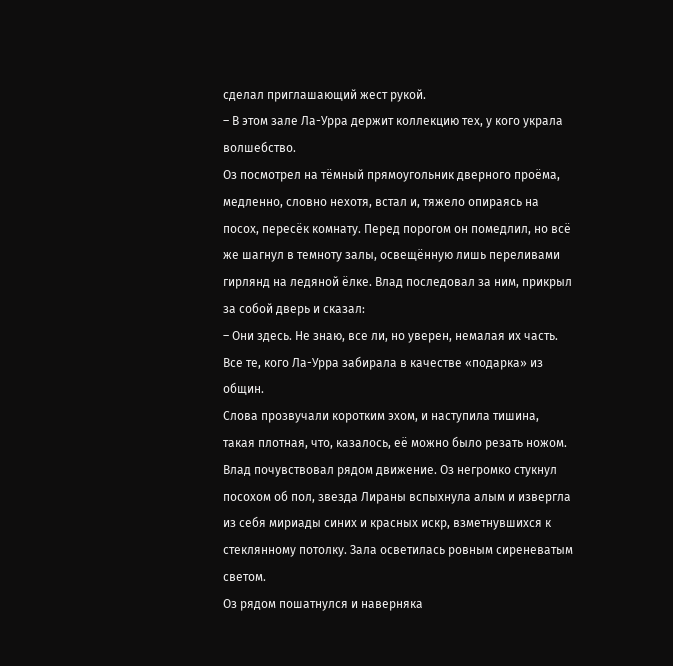сделал приглашающий жест рукой.
– В этом зале Ла-Урра держит коллекцию тех, у кого украла волшебство.
Оз посмотрел на тёмный прямоугольник дверного проёма, медленно, словно нехотя, встал и, тяжело опираясь на посох, пересёк комнату. Перед порогом он помедлил, но всё же шагнул в темноту залы, освещённую лишь переливами гирлянд на ледяной ёлке. Влад последовал за ним, прикрыл за собой дверь и сказал:
– Они здесь. Не знаю, все ли, но уверен, немалая их часть. Все те, кого Ла-Урра забирала в качестве «подарка» из общин.
Слова прозвучали коротким эхом, и наступила тишина, такая плотная, что, казалось, её можно было резать ножом. Влад почувствовал рядом движение. Оз негромко стукнул посохом об пол, звезда Лираны вспыхнула алым и извергла из себя мириады синих и красных искр, взметнувшихся к стеклянному потолку. Зала осветилась ровным сиреневатым светом.
Оз рядом пошатнулся и наверняка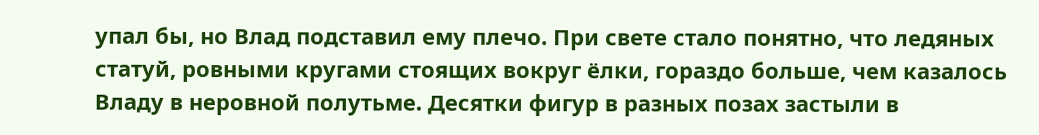упал бы, но Влад подставил ему плечо. При свете стало понятно, что ледяных статуй, ровными кругами стоящих вокруг ёлки, гораздо больше, чем казалось Владу в неровной полутьме. Десятки фигур в разных позах застыли в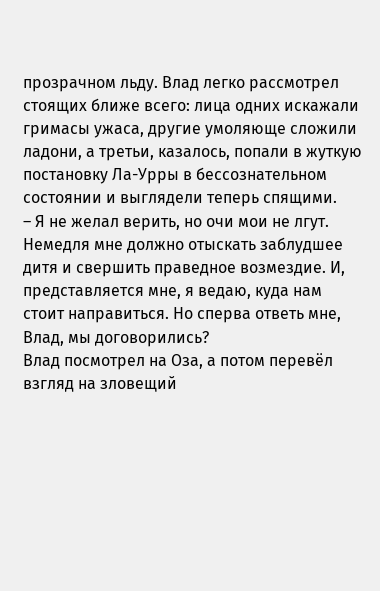прозрачном льду. Влад легко рассмотрел стоящих ближе всего: лица одних искажали гримасы ужаса, другие умоляюще сложили ладони, а третьи, казалось, попали в жуткую постановку Ла-Урры в бессознательном состоянии и выглядели теперь спящими.
– Я не желал верить, но очи мои не лгут. Немедля мне должно отыскать заблудшее дитя и свершить праведное возмездие. И, представляется мне, я ведаю, куда нам стоит направиться. Но сперва ответь мне, Влад, мы договорились?
Влад посмотрел на Оза, а потом перевёл взгляд на зловещий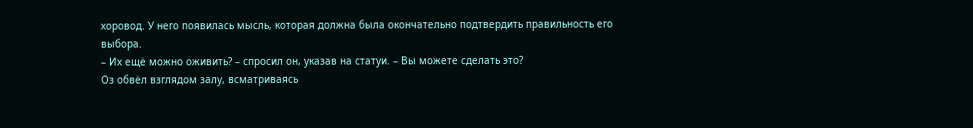хоровод. У него появилась мысль, которая должна была окончательно подтвердить правильность его выбора.
– Их ещё можно оживить? – спросил он, указав на статуи. – Вы можете сделать это?
Оз обвёл взглядом залу, всматриваясь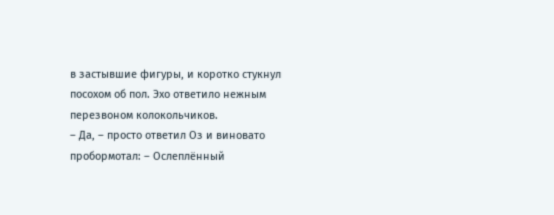в застывшие фигуры, и коротко стукнул посохом об пол. Эхо ответило нежным перезвоном колокольчиков.
– Да, – просто ответил Оз и виновато пробормотал: – Ослеплённый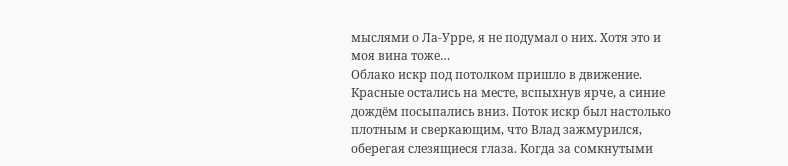мыслями о Ла-Урре, я не подумал о них. Хотя это и моя вина тоже…
Облако искр под потолком пришло в движение. Красные остались на месте, вспыхнув ярче, а синие дождём посыпались вниз. Поток искр был настолько плотным и сверкающим, что Влад зажмурился, оберегая слезящиеся глаза. Когда за сомкнутыми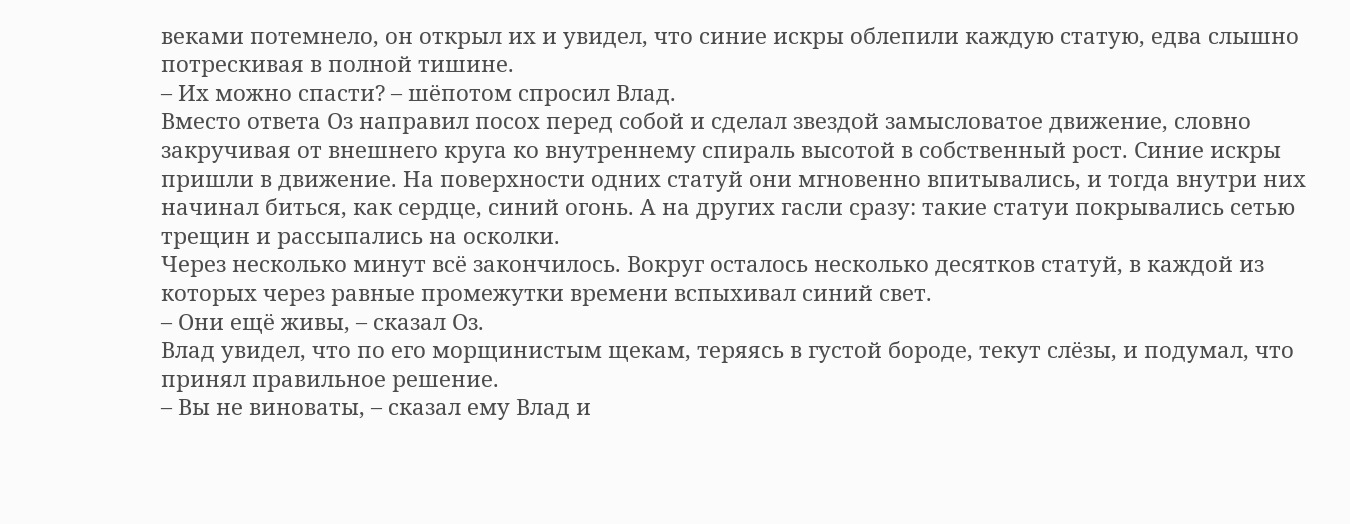веками потемнело, он открыл их и увидел, что синие искры облепили каждую статую, едва слышно потрескивая в полной тишине.
– Их можно спасти? – шёпотом спросил Влад.
Вместо ответа Оз направил посох перед собой и сделал звездой замысловатое движение, словно закручивая от внешнего круга ко внутреннему спираль высотой в собственный рост. Синие искры пришли в движение. На поверхности одних статуй они мгновенно впитывались, и тогда внутри них начинал биться, как сердце, синий огонь. А на других гасли сразу: такие статуи покрывались сетью трещин и рассыпались на осколки.
Через несколько минут всё закончилось. Вокруг осталось несколько десятков статуй, в каждой из которых через равные промежутки времени вспыхивал синий свет.
– Они ещё живы, – сказал Оз.
Влад увидел, что по его морщинистым щекам, теряясь в густой бороде, текут слёзы, и подумал, что принял правильное решение.
– Вы не виноваты, – сказал ему Влад и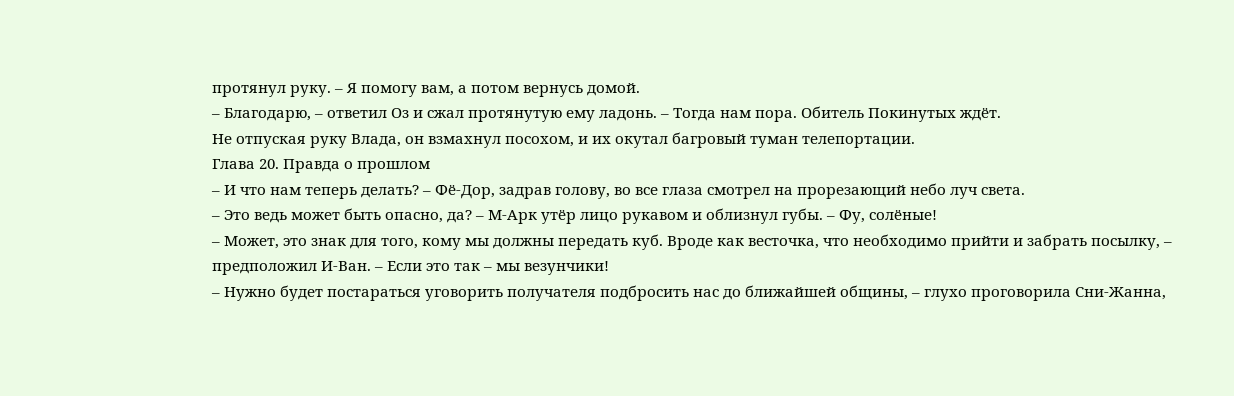протянул руку. – Я помогу вам, а потом вернусь домой.
– Благодарю, – ответил Оз и сжал протянутую ему ладонь. – Тогда нам пора. Обитель Покинутых ждёт.
Не отпуская руку Влада, он взмахнул посохом, и их окутал багровый туман телепортации.
Глава 20. Правда о прошлом
– И что нам теперь делать? – Фё-Дор, задрав голову, во все глаза смотрел на прорезающий небо луч света.
– Это ведь может быть опасно, да? – М-Арк утёр лицо рукавом и облизнул губы. – Фу, солёные!
– Может, это знак для того, кому мы должны передать куб. Вроде как весточка, что необходимо прийти и забрать посылку, – предположил И-Ван. – Если это так – мы везунчики!
– Нужно будет постараться уговорить получателя подбросить нас до ближайшей общины, – глухо проговорила Сни-Жанна,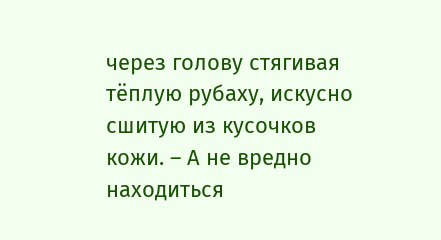через голову стягивая тёплую рубаху, искусно сшитую из кусочков кожи. – А не вредно находиться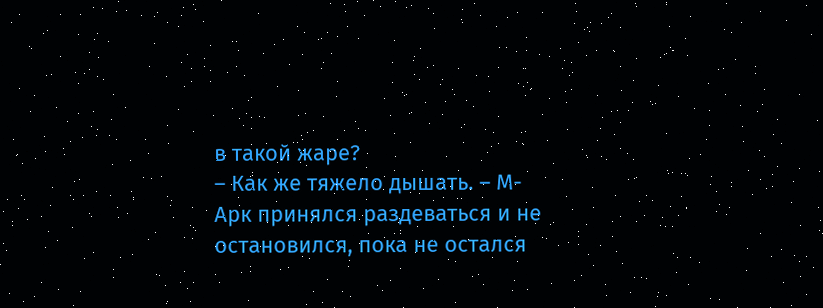в такой жаре?
– Как же тяжело дышать. – М-Арк принялся раздеваться и не остановился, пока не остался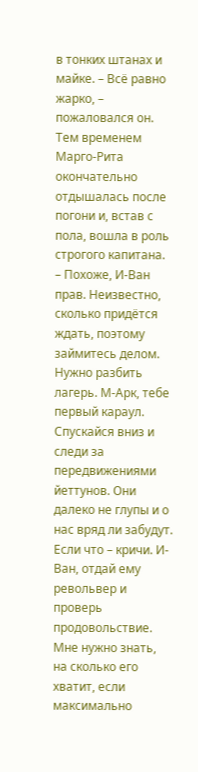в тонких штанах и майке. – Всё равно жарко, – пожаловался он.
Тем временем Марго-Рита окончательно отдышалась после погони и, встав с пола, вошла в роль строгого капитана.
– Похоже, И-Ван прав. Неизвестно, сколько придётся ждать, поэтому займитесь делом. Нужно разбить лагерь. М-Арк, тебе первый караул. Спускайся вниз и следи за передвижениями йеттунов. Они далеко не глупы и о нас вряд ли забудут. Если что – кричи. И-Ван, отдай ему револьвер и проверь продовольствие. Мне нужно знать, на сколько его хватит, если максимально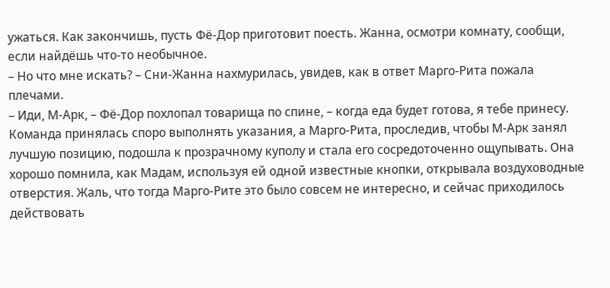ужаться. Как закончишь, пусть Фё-Дор приготовит поесть. Жанна, осмотри комнату, сообщи, если найдёшь что-то необычное.
– Но что мне искать? – Сни-Жанна нахмурилась, увидев, как в ответ Марго-Рита пожала плечами.
– Иди, М-Арк, – Фё-Дор похлопал товарища по спине, – когда еда будет готова, я тебе принесу.
Команда принялась споро выполнять указания, а Марго-Рита, проследив, чтобы М-Арк занял лучшую позицию, подошла к прозрачному куполу и стала его сосредоточенно ощупывать. Она хорошо помнила, как Мадам, используя ей одной известные кнопки, открывала воздуховодные отверстия. Жаль, что тогда Марго-Рите это было совсем не интересно, и сейчас приходилось действовать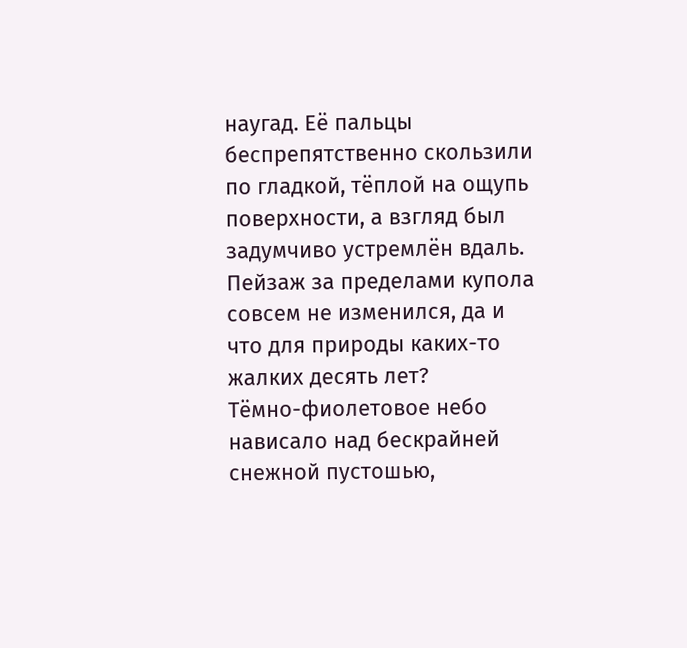наугад. Её пальцы беспрепятственно скользили по гладкой, тёплой на ощупь поверхности, а взгляд был задумчиво устремлён вдаль. Пейзаж за пределами купола совсем не изменился, да и что для природы каких-то жалких десять лет?
Тёмно-фиолетовое небо нависало над бескрайней снежной пустошью,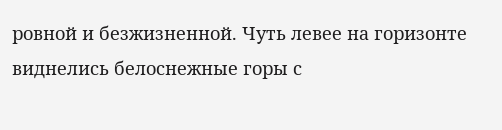ровной и безжизненной. Чуть левее на горизонте виднелись белоснежные горы с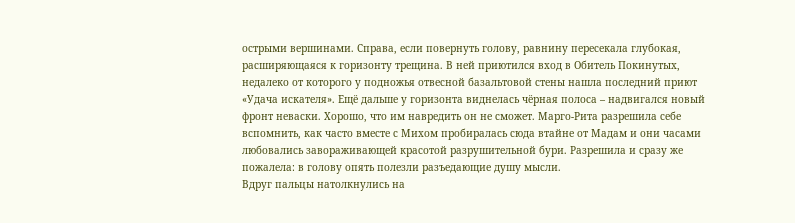острыми вершинами. Справа, если повернуть голову, равнину пересекала глубокая, расширяющаяся к горизонту трещина. В ней приютился вход в Обитель Покинутых, недалеко от которого у подножья отвесной базальтовой стены нашла последний приют «Удача искателя». Ещё дальше у горизонта виднелась чёрная полоса – надвигался новый фронт неваски. Хорошо, что им навредить он не сможет. Марго-Рита разрешила себе вспомнить, как часто вместе с Михом пробиралась сюда втайне от Мадам и они часами любовались завораживающей красотой разрушительной бури. Разрешила и сразу же пожалела: в голову опять полезли разъедающие душу мысли.
Вдруг пальцы натолкнулись на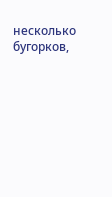несколько бугорков,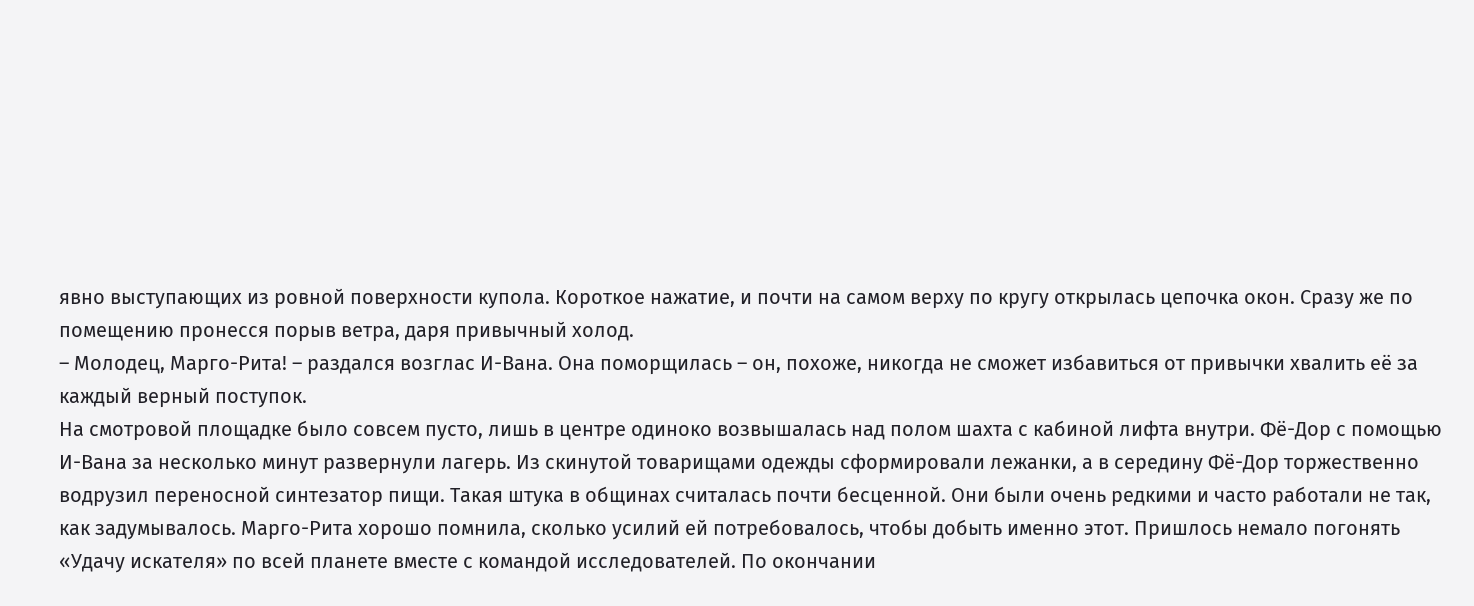явно выступающих из ровной поверхности купола. Короткое нажатие, и почти на самом верху по кругу открылась цепочка окон. Сразу же по помещению пронесся порыв ветра, даря привычный холод.
– Молодец, Марго-Рита! – раздался возглас И-Вана. Она поморщилась – он, похоже, никогда не сможет избавиться от привычки хвалить её за каждый верный поступок.
На смотровой площадке было совсем пусто, лишь в центре одиноко возвышалась над полом шахта с кабиной лифта внутри. Фё-Дор с помощью И-Вана за несколько минут развернули лагерь. Из скинутой товарищами одежды сформировали лежанки, а в середину Фё-Дор торжественно водрузил переносной синтезатор пищи. Такая штука в общинах считалась почти бесценной. Они были очень редкими и часто работали не так, как задумывалось. Марго-Рита хорошо помнила, сколько усилий ей потребовалось, чтобы добыть именно этот. Пришлось немало погонять «Удачу искателя» по всей планете вместе с командой исследователей. По окончании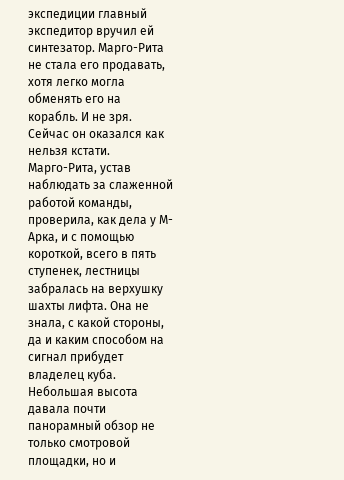экспедиции главный экспедитор вручил ей синтезатор. Марго-Рита не стала его продавать, хотя легко могла обменять его на корабль. И не зря. Сейчас он оказался как нельзя кстати.
Марго-Рита, устав наблюдать за слаженной работой команды, проверила, как дела у М-Арка, и с помощью короткой, всего в пять ступенек, лестницы забралась на верхушку шахты лифта. Она не знала, с какой стороны, да и каким способом на сигнал прибудет владелец куба. Небольшая высота давала почти панорамный обзор не только смотровой площадки, но и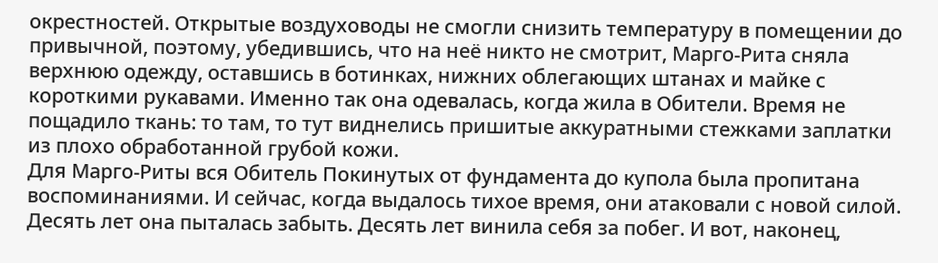окрестностей. Открытые воздуховоды не смогли снизить температуру в помещении до привычной, поэтому, убедившись, что на неё никто не смотрит, Марго-Рита сняла верхнюю одежду, оставшись в ботинках, нижних облегающих штанах и майке с короткими рукавами. Именно так она одевалась, когда жила в Обители. Время не пощадило ткань: то там, то тут виднелись пришитые аккуратными стежками заплатки из плохо обработанной грубой кожи.
Для Марго-Риты вся Обитель Покинутых от фундамента до купола была пропитана воспоминаниями. И сейчас, когда выдалось тихое время, они атаковали с новой силой. Десять лет она пыталась забыть. Десять лет винила себя за побег. И вот, наконец,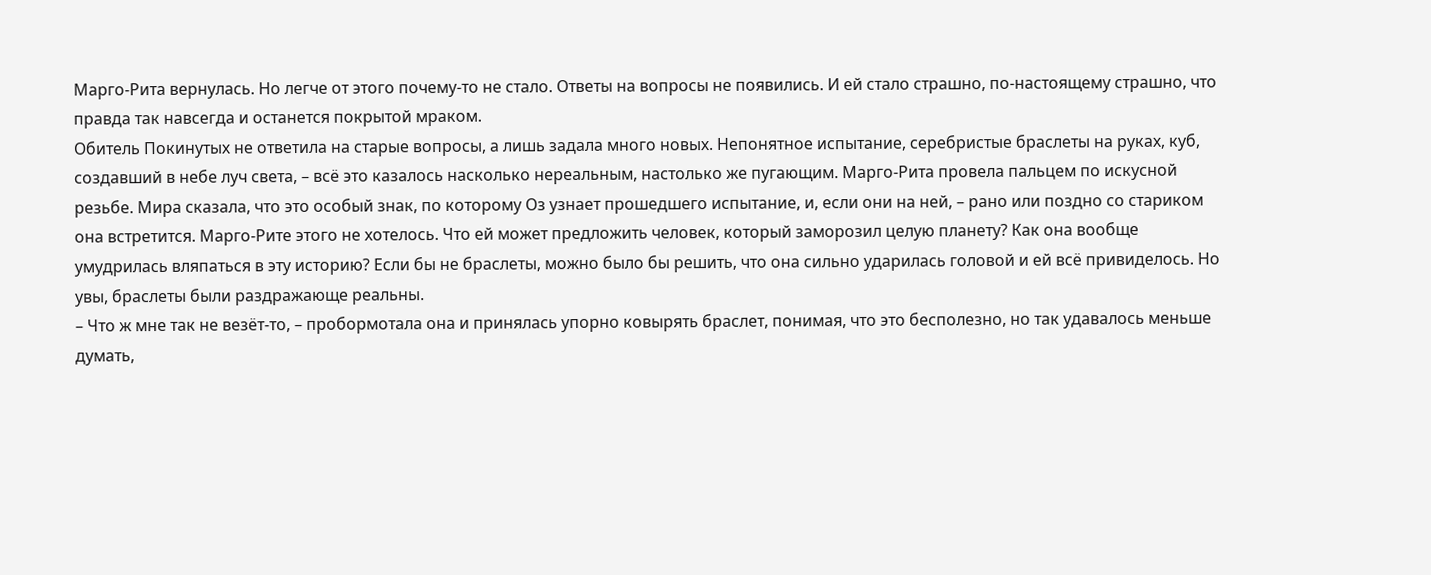Марго-Рита вернулась. Но легче от этого почему-то не стало. Ответы на вопросы не появились. И ей стало страшно, по-настоящему страшно, что правда так навсегда и останется покрытой мраком.
Обитель Покинутых не ответила на старые вопросы, а лишь задала много новых. Непонятное испытание, серебристые браслеты на руках, куб, создавший в небе луч света, – всё это казалось насколько нереальным, настолько же пугающим. Марго-Рита провела пальцем по искусной резьбе. Мира сказала, что это особый знак, по которому Оз узнает прошедшего испытание, и, если они на ней, – рано или поздно со стариком она встретится. Марго-Рите этого не хотелось. Что ей может предложить человек, который заморозил целую планету? Как она вообще умудрилась вляпаться в эту историю? Если бы не браслеты, можно было бы решить, что она сильно ударилась головой и ей всё привиделось. Но увы, браслеты были раздражающе реальны.
– Что ж мне так не везёт-то, – пробормотала она и принялась упорно ковырять браслет, понимая, что это бесполезно, но так удавалось меньше думать,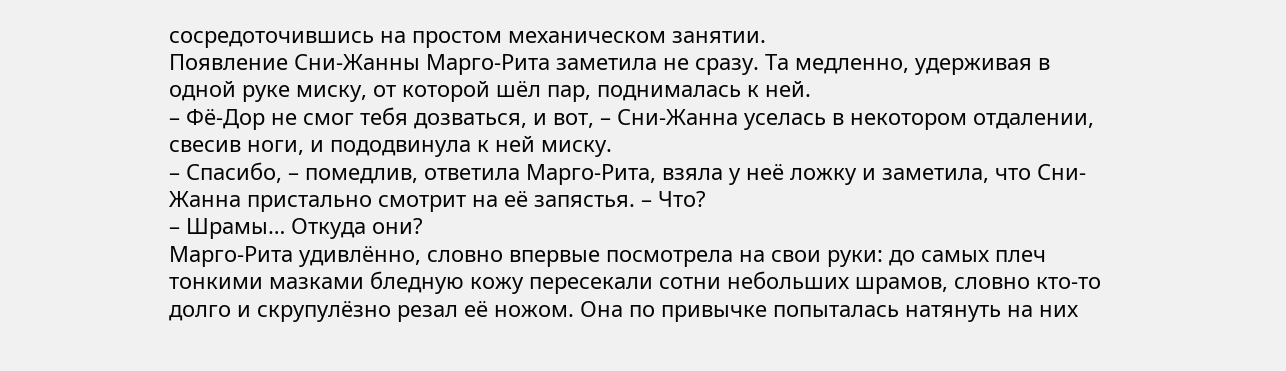сосредоточившись на простом механическом занятии.
Появление Сни-Жанны Марго-Рита заметила не сразу. Та медленно, удерживая в одной руке миску, от которой шёл пар, поднималась к ней.
– Фё-Дор не смог тебя дозваться, и вот, – Сни-Жанна уселась в некотором отдалении, свесив ноги, и пододвинула к ней миску.
– Спасибо, – помедлив, ответила Марго-Рита, взяла у неё ложку и заметила, что Сни-Жанна пристально смотрит на её запястья. – Что?
– Шрамы… Откуда они?
Марго-Рита удивлённо, словно впервые посмотрела на свои руки: до самых плеч тонкими мазками бледную кожу пересекали сотни небольших шрамов, словно кто-то долго и скрупулёзно резал её ножом. Она по привычке попыталась натянуть на них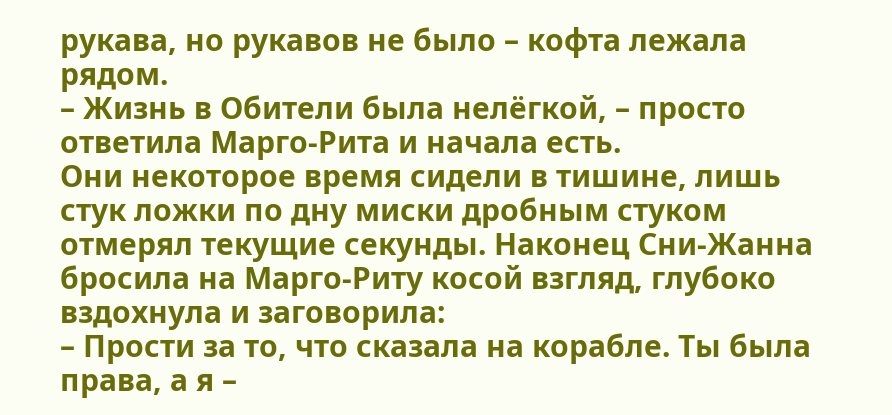рукава, но рукавов не было – кофта лежала рядом.
– Жизнь в Обители была нелёгкой, – просто ответила Марго-Рита и начала есть.
Они некоторое время сидели в тишине, лишь стук ложки по дну миски дробным стуком отмерял текущие секунды. Наконец Сни-Жанна бросила на Марго-Риту косой взгляд, глубоко вздохнула и заговорила:
– Прости за то, что сказала на корабле. Ты была права, а я –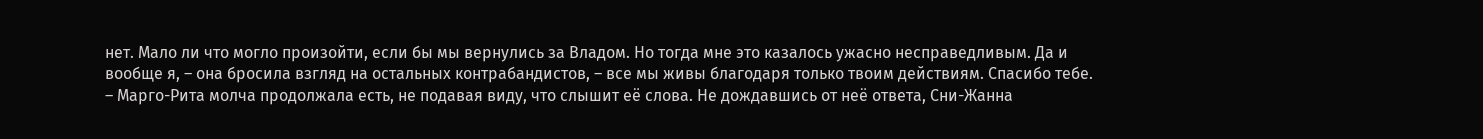нет. Мало ли что могло произойти, если бы мы вернулись за Владом. Но тогда мне это казалось ужасно несправедливым. Да и вообще я, – она бросила взгляд на остальных контрабандистов, – все мы живы благодаря только твоим действиям. Спасибо тебе. – Марго-Рита молча продолжала есть, не подавая виду, что слышит её слова. Не дождавшись от неё ответа, Сни-Жанна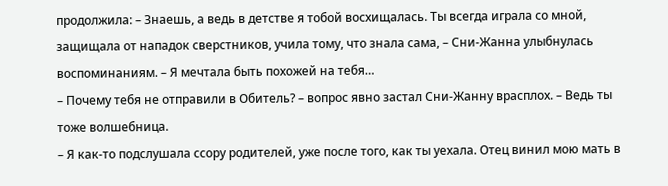продолжила: – Знаешь, а ведь в детстве я тобой восхищалась. Ты всегда играла со мной, защищала от нападок сверстников, учила тому, что знала сама, – Сни-Жанна улыбнулась воспоминаниям. – Я мечтала быть похожей на тебя…
– Почему тебя не отправили в Обитель? – вопрос явно застал Сни-Жанну врасплох. – Ведь ты тоже волшебница.
– Я как-то подслушала ссору родителей, уже после того, как ты уехала. Отец винил мою мать в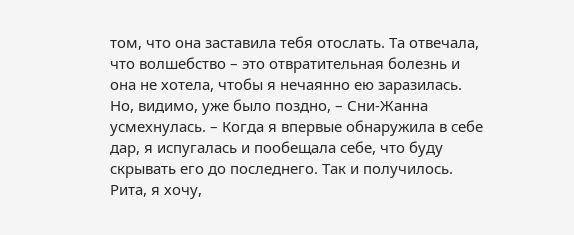том, что она заставила тебя отослать. Та отвечала, что волшебство – это отвратительная болезнь и она не хотела, чтобы я нечаянно ею заразилась. Но, видимо, уже было поздно, – Сни-Жанна усмехнулась. – Когда я впервые обнаружила в себе дар, я испугалась и пообещала себе, что буду скрывать его до последнего. Так и получилось. Рита, я хочу,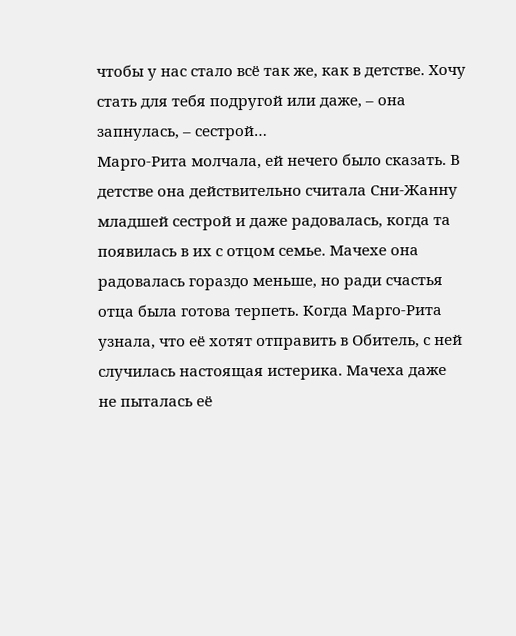чтобы у нас стало всё так же, как в детстве. Хочу стать для тебя подругой или даже, – она запнулась, – сестрой…
Марго-Рита молчала, ей нечего было сказать. В детстве она действительно считала Сни-Жанну младшей сестрой и даже радовалась, когда та появилась в их с отцом семье. Мачехе она радовалась гораздо меньше, но ради счастья отца была готова терпеть. Когда Марго-Рита узнала, что её хотят отправить в Обитель, с ней случилась настоящая истерика. Мачеха даже не пыталась её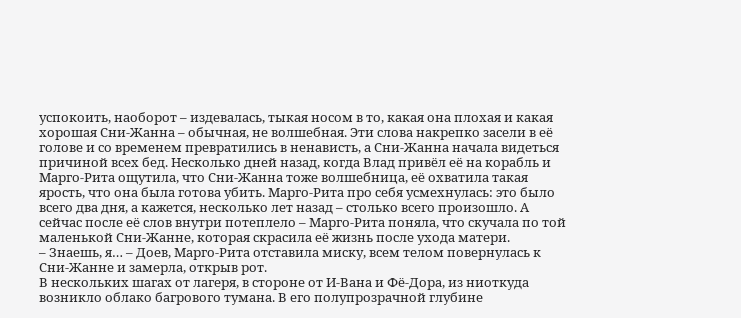успокоить, наоборот – издевалась, тыкая носом в то, какая она плохая и какая хорошая Сни-Жанна – обычная, не волшебная. Эти слова накрепко засели в её голове и со временем превратились в ненависть, а Сни-Жанна начала видеться причиной всех бед. Несколько дней назад, когда Влад привёл её на корабль и Марго-Рита ощутила, что Сни-Жанна тоже волшебница, её охватила такая ярость, что она была готова убить. Марго-Рита про себя усмехнулась: это было всего два дня, а кажется, несколько лет назад – столько всего произошло. А сейчас после её слов внутри потеплело – Марго-Рита поняла, что скучала по той маленькой Сни-Жанне, которая скрасила её жизнь после ухода матери.
– Знаешь, я… – Доев, Марго-Рита отставила миску, всем телом повернулась к Сни-Жанне и замерла, открыв рот.
В нескольких шагах от лагеря, в стороне от И-Вана и Фё-Дора, из ниоткуда возникло облако багрового тумана. В его полупрозрачной глубине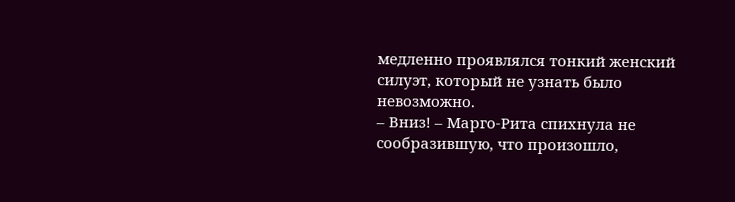медленно проявлялся тонкий женский силуэт, который не узнать было невозможно.
– Вниз! – Марго-Рита спихнула не сообразившую, что произошло,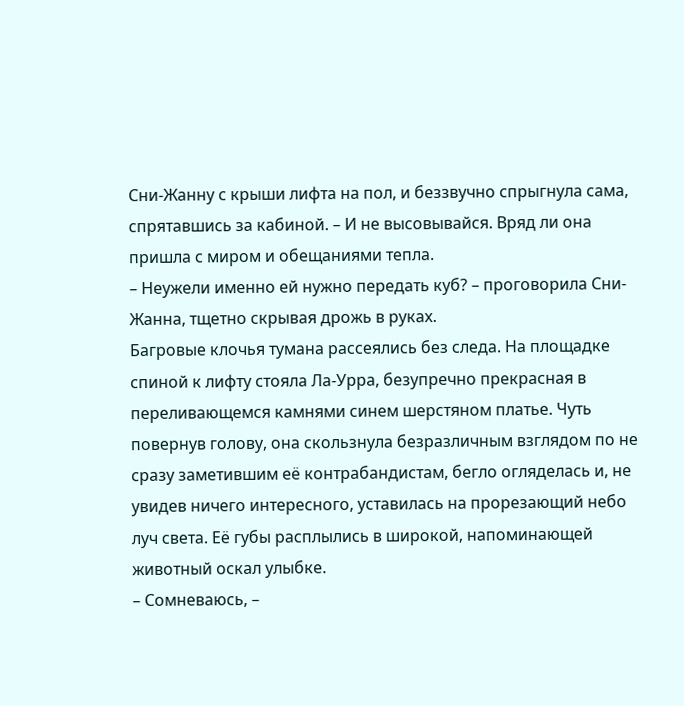Сни-Жанну с крыши лифта на пол, и беззвучно спрыгнула сама, спрятавшись за кабиной. – И не высовывайся. Вряд ли она пришла с миром и обещаниями тепла.
– Неужели именно ей нужно передать куб? – проговорила Сни-Жанна, тщетно скрывая дрожь в руках.
Багровые клочья тумана рассеялись без следа. На площадке спиной к лифту стояла Ла-Урра, безупречно прекрасная в переливающемся камнями синем шерстяном платье. Чуть повернув голову, она скользнула безразличным взглядом по не сразу заметившим её контрабандистам, бегло огляделась и, не увидев ничего интересного, уставилась на прорезающий небо луч света. Её губы расплылись в широкой, напоминающей животный оскал улыбке.
– Сомневаюсь, –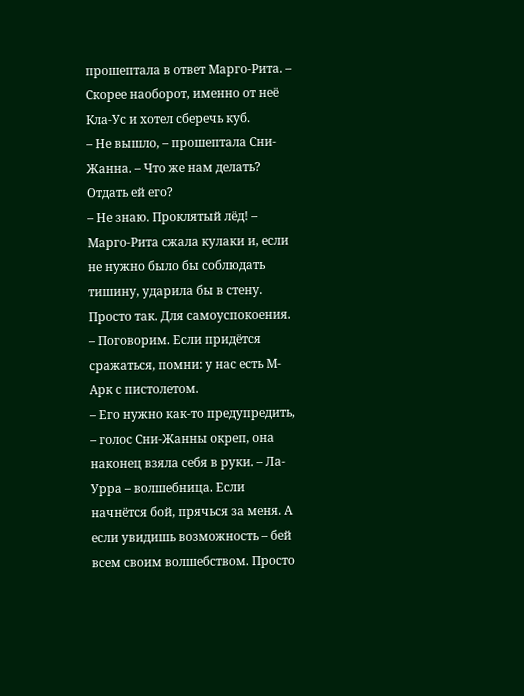прошептала в ответ Марго-Рита. – Скорее наоборот, именно от неё Кла-Ус и хотел сберечь куб.
– Не вышло, – прошептала Сни-Жанна. – Что же нам делать? Отдать ей его?
– Не знаю. Проклятый лёд! – Марго-Рита сжала кулаки и, если не нужно было бы соблюдать тишину, ударила бы в стену. Просто так. Для самоуспокоения. – Поговорим. Если придётся сражаться, помни: у нас есть М-Арк с пистолетом.
– Его нужно как-то предупредить, – голос Сни-Жанны окреп, она наконец взяла себя в руки. – Ла-Урра – волшебница. Если начнётся бой, прячься за меня. А если увидишь возможность – бей всем своим волшебством. Просто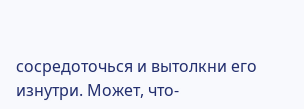сосредоточься и вытолкни его изнутри. Может, что-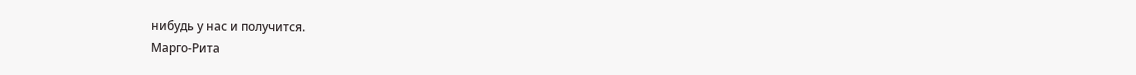нибудь у нас и получится.
Марго-Рита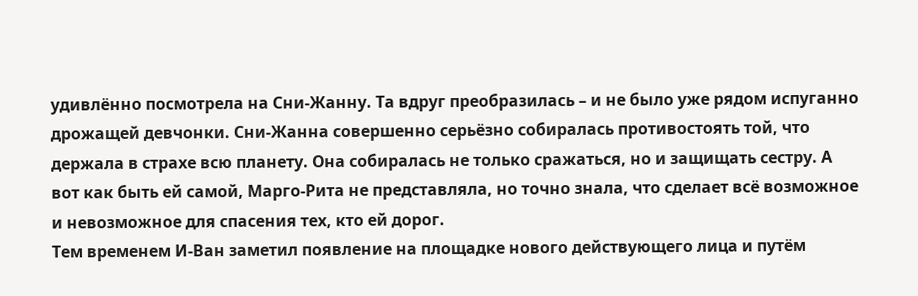удивлённо посмотрела на Сни-Жанну. Та вдруг преобразилась – и не было уже рядом испуганно дрожащей девчонки. Сни-Жанна совершенно серьёзно собиралась противостоять той, что держала в страхе всю планету. Она собиралась не только сражаться, но и защищать сестру. А вот как быть ей самой, Марго-Рита не представляла, но точно знала, что сделает всё возможное и невозможное для спасения тех, кто ей дорог.
Тем временем И-Ван заметил появление на площадке нового действующего лица и путём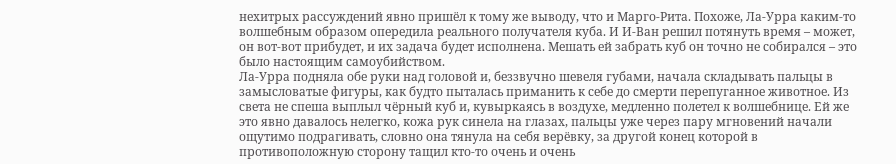нехитрых рассуждений явно пришёл к тому же выводу, что и Марго-Рита. Похоже, Ла-Урра каким-то волшебным образом опередила реального получателя куба. И И-Ван решил потянуть время – может, он вот-вот прибудет, и их задача будет исполнена. Мешать ей забрать куб он точно не собирался – это было настоящим самоубийством.
Ла-Урра подняла обе руки над головой и, беззвучно шевеля губами, начала складывать пальцы в замысловатые фигуры, как будто пыталась приманить к себе до смерти перепуганное животное. Из света не спеша выплыл чёрный куб и, кувыркаясь в воздухе, медленно полетел к волшебнице. Ей же это явно давалось нелегко, кожа рук синела на глазах, пальцы уже через пару мгновений начали ощутимо подрагивать, словно она тянула на себя верёвку, за другой конец которой в противоположную сторону тащил кто-то очень и очень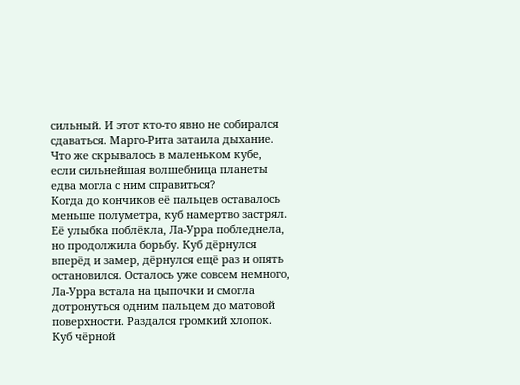сильный. И этот кто-то явно не собирался сдаваться. Марго-Рита затаила дыхание. Что же скрывалось в маленьком кубе, если сильнейшая волшебница планеты едва могла с ним справиться?
Когда до кончиков её пальцев оставалось меньше полуметра, куб намертво застрял. Её улыбка поблёкла, Ла-Урра побледнела, но продолжила борьбу. Куб дёрнулся вперёд и замер, дёрнулся ещё раз и опять остановился. Осталось уже совсем немного, Ла-Урра встала на цыпочки и смогла дотронуться одним пальцем до матовой поверхности. Раздался громкий хлопок. Куб чёрной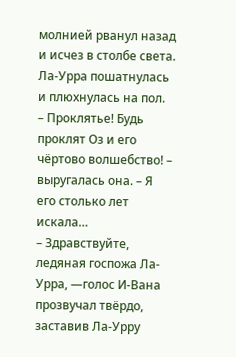молнией рванул назад и исчез в столбе света. Ла-Урра пошатнулась и плюхнулась на пол.
– Проклятье! Будь проклят Оз и его чёртово волшебство! – выругалась она. – Я его столько лет искала…
– Здравствуйте, ледяная госпожа Ла-Урра, —голос И-Вана прозвучал твёрдо, заставив Ла-Урру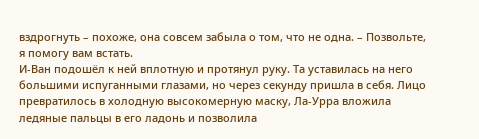вздрогнуть – похоже, она совсем забыла о том, что не одна. – Позвольте, я помогу вам встать.
И-Ван подошёл к ней вплотную и протянул руку. Та уставилась на него большими испуганными глазами, но через секунду пришла в себя. Лицо превратилось в холодную высокомерную маску, Ла-Урра вложила ледяные пальцы в его ладонь и позволила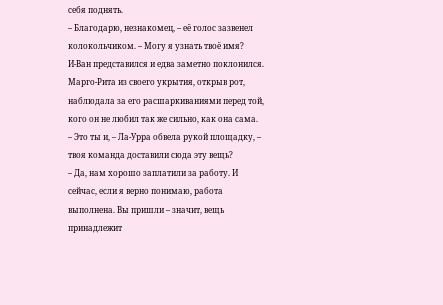себя поднять.
– Благодарю, незнакомец, – её голос зазвенел колокольчиком. – Могу я узнать твоё имя?
И-Ван представился и едва заметно поклонился. Марго-Рита из своего укрытия, открыв рот, наблюдала за его расшаркиваниями перед той, кого он не любил так же сильно, как она сама.
– Это ты и, – Ла-Урра обвела рукой площадку, – твоя команда доставили сюда эту вещь?
– Да, нам хорошо заплатили за работу. И сейчас, если я верно понимаю, работа выполнена. Вы пришли – значит, вещь принадлежит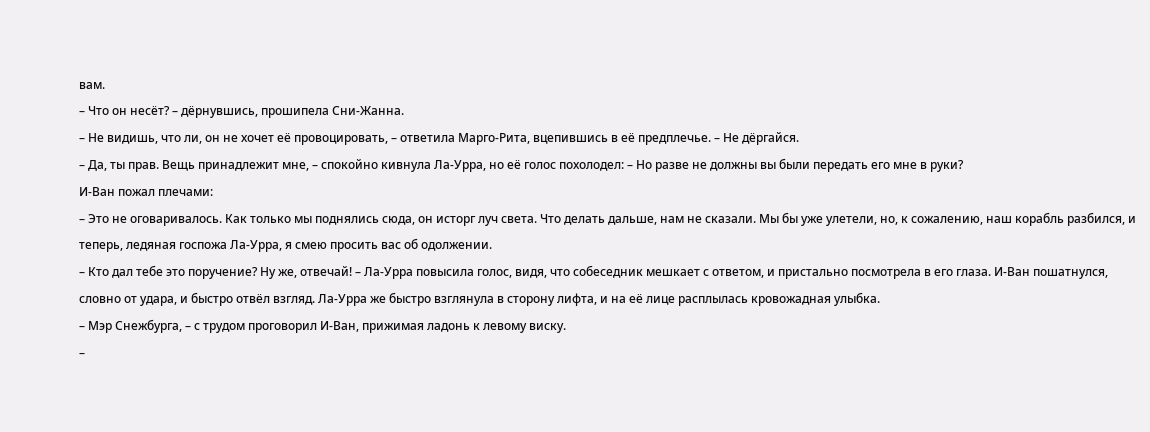вам.
– Что он несёт? – дёрнувшись, прошипела Сни-Жанна.
– Не видишь, что ли, он не хочет её провоцировать, – ответила Марго-Рита, вцепившись в её предплечье. – Не дёргайся.
– Да, ты прав. Вещь принадлежит мне, – спокойно кивнула Ла-Урра, но её голос похолодел: – Но разве не должны вы были передать его мне в руки?
И-Ван пожал плечами:
– Это не оговаривалось. Как только мы поднялись сюда, он исторг луч света. Что делать дальше, нам не сказали. Мы бы уже улетели, но, к сожалению, наш корабль разбился, и теперь, ледяная госпожа Ла-Урра, я смею просить вас об одолжении.
– Кто дал тебе это поручение? Ну же, отвечай! – Ла-Урра повысила голос, видя, что собеседник мешкает с ответом, и пристально посмотрела в его глаза. И-Ван пошатнулся, словно от удара, и быстро отвёл взгляд. Ла-Урра же быстро взглянула в сторону лифта, и на её лице расплылась кровожадная улыбка.
– Мэр Снежбурга, – с трудом проговорил И-Ван, прижимая ладонь к левому виску.
–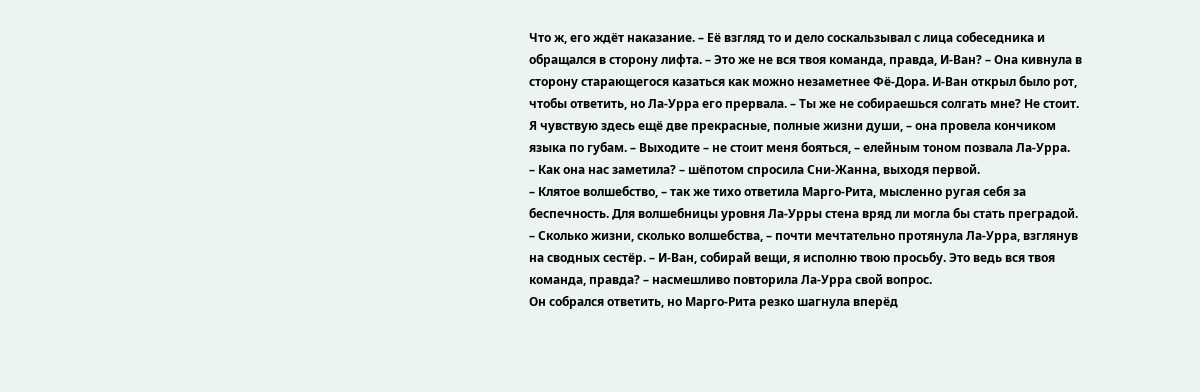Что ж, его ждёт наказание. – Её взгляд то и дело соскальзывал с лица собеседника и обращался в сторону лифта. – Это же не вся твоя команда, правда, И-Ван? – Она кивнула в сторону старающегося казаться как можно незаметнее Фё-Дора. И-Ван открыл было рот, чтобы ответить, но Ла-Урра его прервала. – Ты же не собираешься солгать мне? Не стоит. Я чувствую здесь ещё две прекрасные, полные жизни души, – она провела кончиком языка по губам. – Выходите – не стоит меня бояться, – елейным тоном позвала Ла-Урра.
– Как она нас заметила? – шёпотом спросила Сни-Жанна, выходя первой.
– Клятое волшебство, – так же тихо ответила Марго-Рита, мысленно ругая себя за беспечность. Для волшебницы уровня Ла-Урры стена вряд ли могла бы стать преградой.
– Сколько жизни, сколько волшебства, – почти мечтательно протянула Ла-Урра, взглянув на сводных сестёр. – И-Ван, собирай вещи, я исполню твою просьбу. Это ведь вся твоя команда, правда? – насмешливо повторила Ла-Урра свой вопрос.
Он собрался ответить, но Марго-Рита резко шагнула вперёд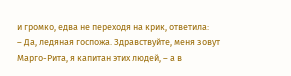и громко, едва не переходя на крик, ответила:
– Да, ледяная госпожа. Здравствуйте, меня зовут Марго-Рита, я капитан этих людей, – а в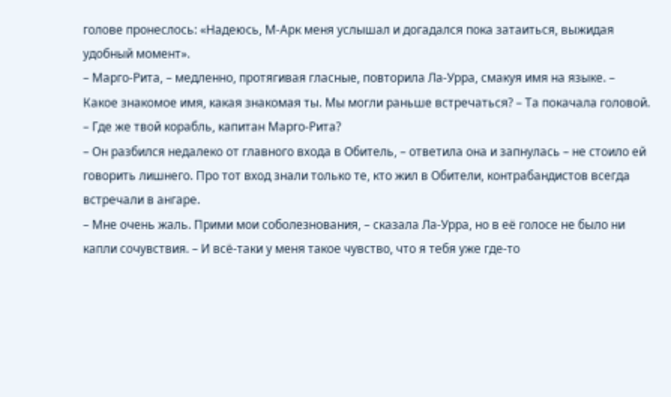голове пронеслось: «Надеюсь, М-Арк меня услышал и догадался пока затаиться, выжидая удобный момент».
– Марго-Рита, – медленно, протягивая гласные, повторила Ла-Урра, смакуя имя на языке. – Какое знакомое имя, какая знакомая ты. Мы могли раньше встречаться? – Та покачала головой. – Где же твой корабль, капитан Марго-Рита?
– Он разбился недалеко от главного входа в Обитель, – ответила она и запнулась – не стоило ей говорить лишнего. Про тот вход знали только те, кто жил в Обители, контрабандистов всегда встречали в ангаре.
– Мне очень жаль. Прими мои соболезнования, – сказала Ла-Урра, но в её голосе не было ни капли сочувствия. – И всё-таки у меня такое чувство, что я тебя уже где-то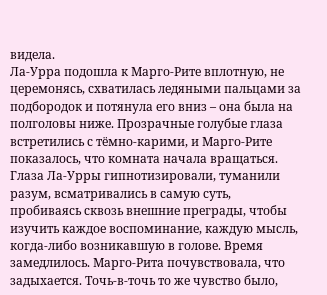видела.
Ла-Урра подошла к Марго-Рите вплотную, не церемонясь, схватилась ледяными пальцами за подбородок и потянула его вниз – она была на полголовы ниже. Прозрачные голубые глаза встретились с тёмно-карими, и Марго-Рите показалось, что комната начала вращаться. Глаза Ла-Урры гипнотизировали, туманили разум, всматривались в самую суть, пробиваясь сквозь внешние преграды, чтобы изучить каждое воспоминание, каждую мысль, когда-либо возникавшую в голове. Время замедлилось. Марго-Рита почувствовала, что задыхается. Точь-в-точь то же чувство было,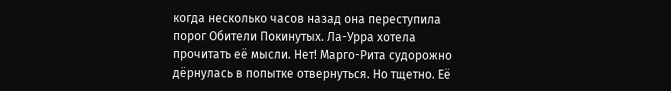когда несколько часов назад она переступила порог Обители Покинутых. Ла-Урра хотела прочитать её мысли. Нет! Марго-Рита судорожно дёрнулась в попытке отвернуться. Но тщетно. Её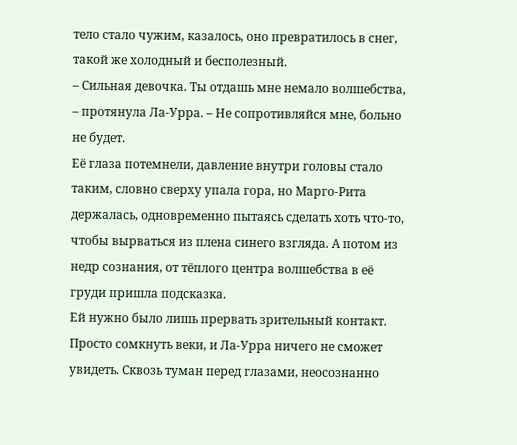тело стало чужим, казалось, оно превратилось в снег, такой же холодный и бесполезный.
– Сильная девочка. Ты отдашь мне немало волшебства, – протянула Ла-Урра. – Не сопротивляйся мне, больно не будет.
Её глаза потемнели, давление внутри головы стало таким, словно сверху упала гора, но Марго-Рита держалась, одновременно пытаясь сделать хоть что-то, чтобы вырваться из плена синего взгляда. А потом из недр сознания, от тёплого центра волшебства в её груди пришла подсказка.
Ей нужно было лишь прервать зрительный контакт. Просто сомкнуть веки, и Ла-Урра ничего не сможет увидеть. Сквозь туман перед глазами, неосознанно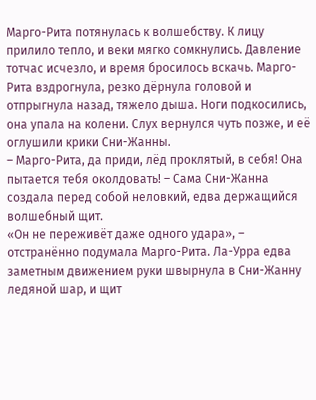Марго-Рита потянулась к волшебству. К лицу прилило тепло, и веки мягко сомкнулись. Давление тотчас исчезло, и время бросилось вскачь. Марго-Рита вздрогнула, резко дёрнула головой и отпрыгнула назад, тяжело дыша. Ноги подкосились, она упала на колени. Слух вернулся чуть позже, и её оглушили крики Сни-Жанны.
– Марго-Рита, да приди, лёд проклятый, в себя! Она пытается тебя околдовать! – Сама Сни-Жанна создала перед собой неловкий, едва держащийся волшебный щит.
«Он не переживёт даже одного удара», – отстранённо подумала Марго-Рита. Ла-Урра едва заметным движением руки швырнула в Сни-Жанну ледяной шар, и щит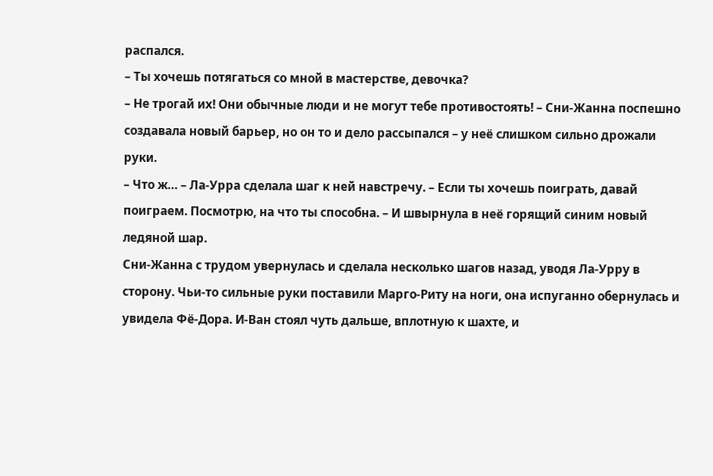распался.
– Ты хочешь потягаться со мной в мастерстве, девочка?
– Не трогай их! Они обычные люди и не могут тебе противостоять! – Сни-Жанна поспешно создавала новый барьер, но он то и дело рассыпался – у неё слишком сильно дрожали руки.
– Что ж… – Ла-Урра сделала шаг к ней навстречу. – Если ты хочешь поиграть, давай поиграем. Посмотрю, на что ты способна. – И швырнула в неё горящий синим новый ледяной шар.
Сни-Жанна с трудом увернулась и сделала несколько шагов назад, уводя Ла-Урру в сторону. Чьи-то сильные руки поставили Марго-Риту на ноги, она испуганно обернулась и увидела Фё-Дора. И-Ван стоял чуть дальше, вплотную к шахте, и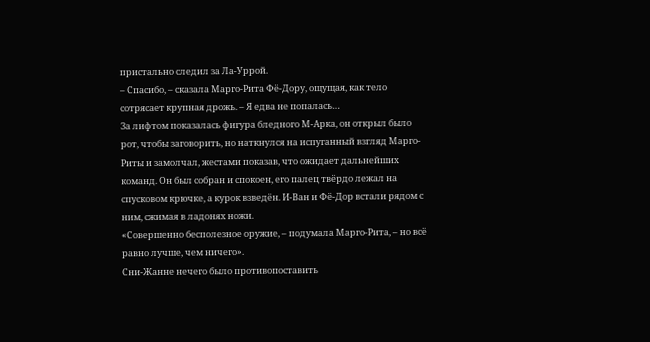пристально следил за Ла-Уррой.
– Спасибо, – сказала Марго-Рита Фё-Дору, ощущая, как тело сотрясает крупная дрожь. – Я едва не попалась…
За лифтом показалась фигура бледного М-Арка, он открыл было рот, чтобы заговорить, но наткнулся на испуганный взгляд Марго-Риты и замолчал, жестами показав, что ожидает дальнейших команд. Он был собран и спокоен, его палец твёрдо лежал на спусковом крючке, а курок взведён. И-Ван и Фё-Дор встали рядом с ним, сжимая в ладонях ножи.
«Совершенно бесполезное оружие, – подумала Марго-Рита, – но всё равно лучше, чем ничего».
Сни-Жанне нечего было противопоставить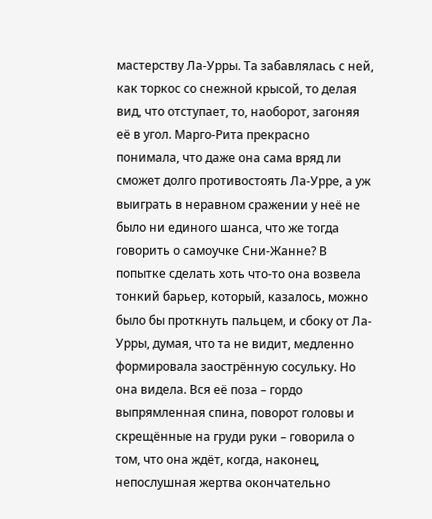мастерству Ла-Урры. Та забавлялась с ней, как торкос со снежной крысой, то делая вид, что отступает, то, наоборот, загоняя её в угол. Марго-Рита прекрасно понимала, что даже она сама вряд ли сможет долго противостоять Ла-Урре, а уж выиграть в неравном сражении у неё не было ни единого шанса, что же тогда говорить о самоучке Сни-Жанне? В попытке сделать хоть что-то она возвела тонкий барьер, который, казалось, можно было бы проткнуть пальцем, и сбоку от Ла-Урры, думая, что та не видит, медленно формировала заострённую сосульку. Но она видела. Вся её поза – гордо выпрямленная спина, поворот головы и скрещённые на груди руки – говорила о том, что она ждёт, когда, наконец, непослушная жертва окончательно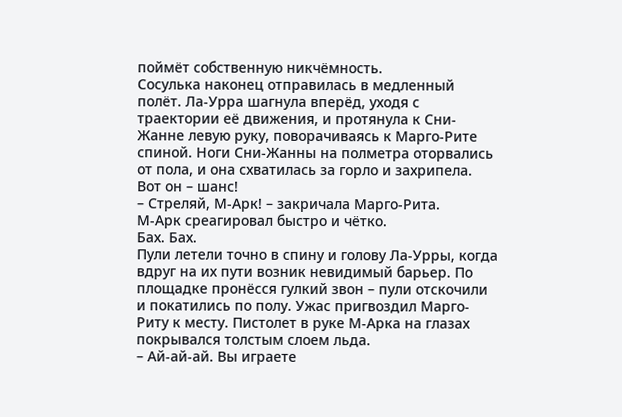поймёт собственную никчёмность.
Сосулька наконец отправилась в медленный полёт. Ла-Урра шагнула вперёд, уходя с траектории её движения, и протянула к Сни-Жанне левую руку, поворачиваясь к Марго-Рите спиной. Ноги Сни-Жанны на полметра оторвались от пола, и она схватилась за горло и захрипела.
Вот он – шанс!
– Стреляй, М-Арк! – закричала Марго-Рита.
М-Арк среагировал быстро и чётко.
Бах. Бах.
Пули летели точно в спину и голову Ла-Урры, когда вдруг на их пути возник невидимый барьер. По площадке пронёсся гулкий звон – пули отскочили и покатились по полу. Ужас пригвоздил Марго-Риту к месту. Пистолет в руке М-Арка на глазах покрывался толстым слоем льда.
– Ай-ай-ай. Вы играете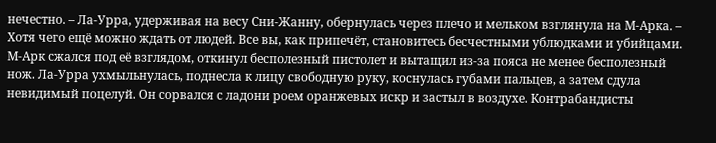нечестно. – Ла-Урра, удерживая на весу Сни-Жанну, обернулась через плечо и мельком взглянула на М-Арка. – Хотя чего ещё можно ждать от людей. Все вы, как припечёт, становитесь бесчестными ублюдками и убийцами.
М-Арк сжался под её взглядом, откинул бесполезный пистолет и вытащил из-за пояса не менее бесполезный нож. Ла-Урра ухмыльнулась, поднесла к лицу свободную руку, коснулась губами пальцев, а затем сдула невидимый поцелуй. Он сорвался с ладони роем оранжевых искр и застыл в воздухе. Контрабандисты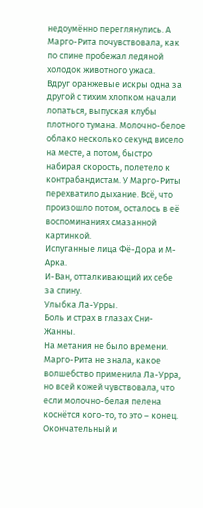недоумённо переглянулись. А Марго-Рита почувствовала, как по спине пробежал ледяной холодок животного ужаса.
Вдруг оранжевые искры одна за другой с тихим хлопком начали лопаться, выпуская клубы плотного тумана. Молочно-белое облако несколько секунд висело на месте, а потом, быстро набирая скорость, полетело к контрабандистам. У Марго-Риты перехватило дыхание. Всё, что произошло потом, осталось в её воспоминаниях смазанной картинкой.
Испуганные лица Фё-Дора и М-Арка.
И-Ван, отталкивающий их себе за спину.
Улыбка Ла-Урры.
Боль и страх в глазах Сни-Жанны.
На метания не было времени. Марго-Рита не знала, какое волшебство применила Ла-Урра, но всей кожей чувствовала, что если молочно-белая пелена коснётся кого-то, то это – конец. Окончательный и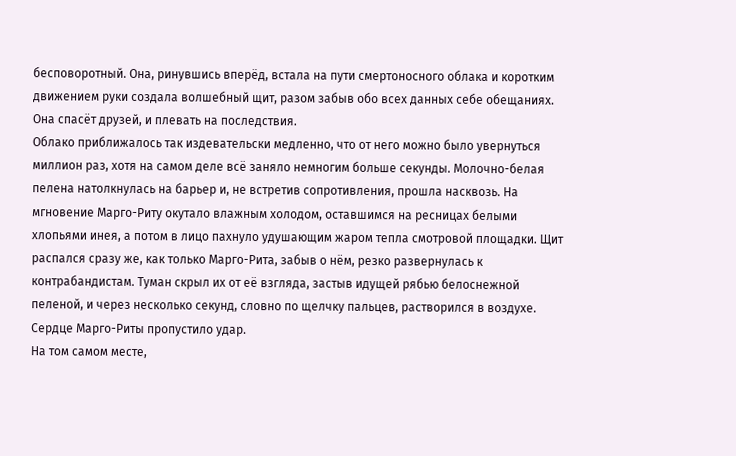бесповоротный. Она, ринувшись вперёд, встала на пути смертоносного облака и коротким движением руки создала волшебный щит, разом забыв обо всех данных себе обещаниях.
Она спасёт друзей, и плевать на последствия.
Облако приближалось так издевательски медленно, что от него можно было увернуться миллион раз, хотя на самом деле всё заняло немногим больше секунды. Молочно-белая пелена натолкнулась на барьер и, не встретив сопротивления, прошла насквозь. На мгновение Марго-Риту окутало влажным холодом, оставшимся на ресницах белыми хлопьями инея, а потом в лицо пахнуло удушающим жаром тепла смотровой площадки. Щит распался сразу же, как только Марго-Рита, забыв о нём, резко развернулась к контрабандистам. Туман скрыл их от её взгляда, застыв идущей рябью белоснежной пеленой, и через несколько секунд, словно по щелчку пальцев, растворился в воздухе.
Сердце Марго-Риты пропустило удар.
На том самом месте,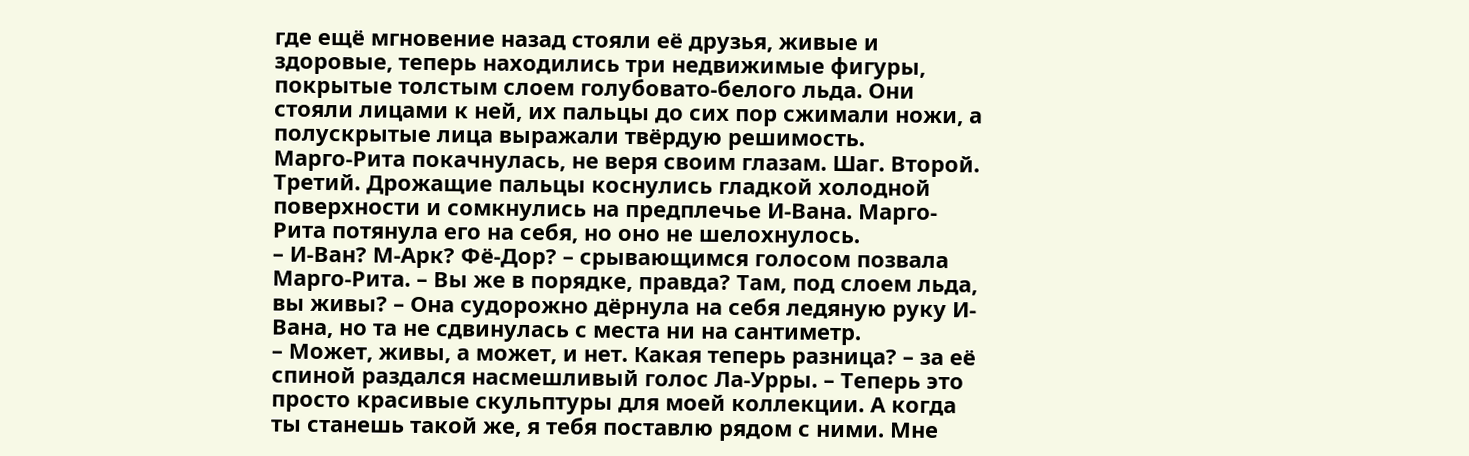где ещё мгновение назад стояли её друзья, живые и здоровые, теперь находились три недвижимые фигуры, покрытые толстым слоем голубовато-белого льда. Они стояли лицами к ней, их пальцы до сих пор сжимали ножи, а полускрытые лица выражали твёрдую решимость.
Марго-Рита покачнулась, не веря своим глазам. Шаг. Второй. Третий. Дрожащие пальцы коснулись гладкой холодной поверхности и сомкнулись на предплечье И-Вана. Марго-Рита потянула его на себя, но оно не шелохнулось.
– И-Ван? М-Арк? Фё-Дор? – срывающимся голосом позвала Марго-Рита. – Вы же в порядке, правда? Там, под слоем льда, вы живы? – Она судорожно дёрнула на себя ледяную руку И-Вана, но та не сдвинулась с места ни на сантиметр.
– Может, живы, а может, и нет. Какая теперь разница? – за её спиной раздался насмешливый голос Ла-Урры. – Теперь это просто красивые скульптуры для моей коллекции. А когда ты станешь такой же, я тебя поставлю рядом с ними. Мне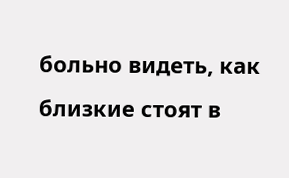больно видеть, как близкие стоят в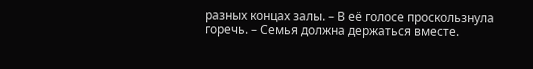разных концах залы. – В её голосе проскользнула горечь. – Семья должна держаться вместе.